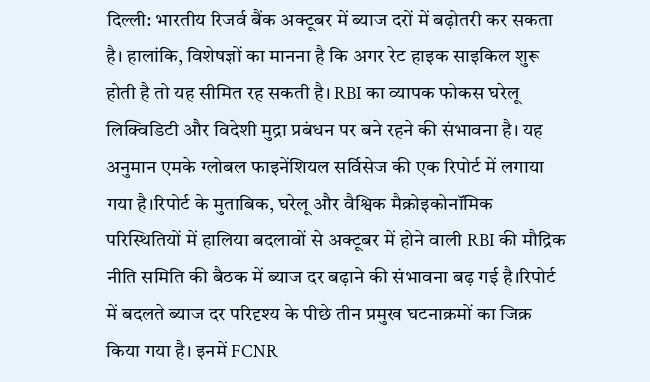दिल्ली: भारतीय रिजर्व बैंक अक्टूबर में ब्याज दरों में बढ़ोतरी कर सकता है। हालांकि, विशेषज्ञों का मानना है कि अगर रेट हाइक साइकिल शुरू होती है तो यह सीमित रह सकती है। RBI का व्यापक फोकस घरेलू लिक्विडिटी और विदेशी मुद्रा प्रबंधन पर बने रहने की संभावना है। यह अनुमान एमके ग्लोबल फाइनेंशियल सर्विसेज की एक रिपोर्ट में लगाया गया है।रिपोर्ट के मुताबिक, घरेलू और वैश्विक मैक्रोइकोनॉमिक परिस्थितियों में हालिया बदलावों से अक्टूबर में होने वाली RBI की मौद्रिक नीति समिति की बैठक में ब्याज दर बढ़ाने की संभावना बढ़ गई है।रिपोर्ट में बदलते ब्याज दर परिदृश्य के पीछे तीन प्रमुख घटनाक्रमों का जिक्र किया गया है। इनमें FCNR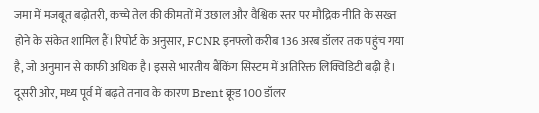जमा में मजबूत बढ़ोतरी, कच्चे तेल की कीमतों में उछाल और वैश्विक स्तर पर मौद्रिक नीति के सख्त होने के संकेत शामिल हैं।रिपोर्ट के अनुसार, FCNR इनफ्लो करीब 136 अरब डॉलर तक पहुंच गया है, जो अनुमान से काफी अधिक है। इससे भारतीय बैंकिंग सिस्टम में अतिरिक्त लिक्विडिटी बढ़ी है। दूसरी ओर, मध्य पूर्व में बढ़ते तनाव के कारण Brent क्रूड 100 डॉलर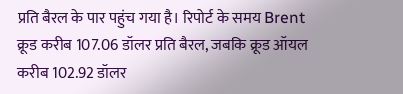प्रति बैरल के पार पहुंच गया है। रिपोर्ट के समय Brent क्रूड करीब 107.06 डॉलर प्रति बैरल, जबकि क्रूड ऑयल करीब 102.92 डॉलर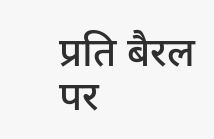प्रति बैरल पर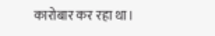कारोबार कर रहा था।